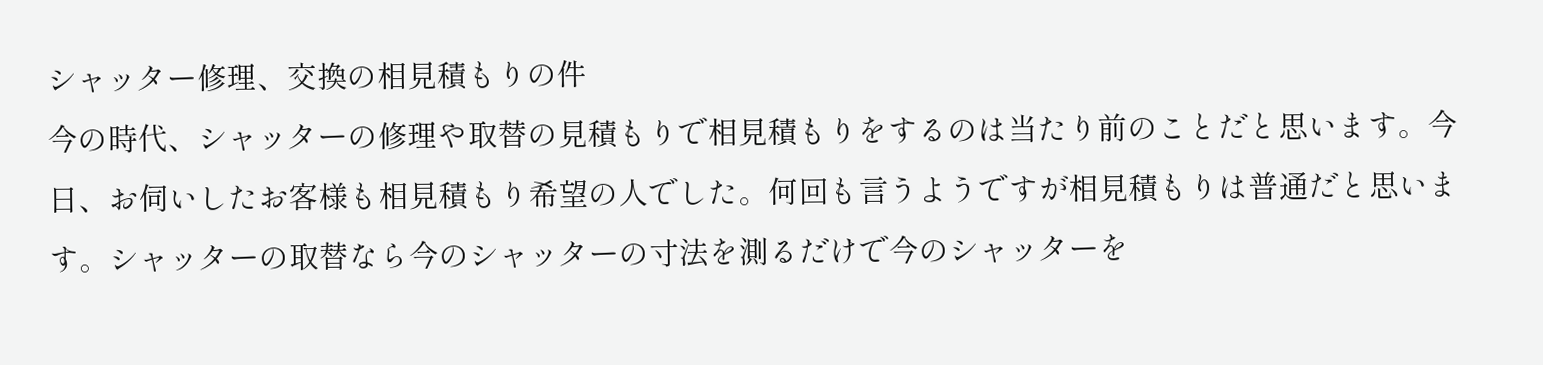シャッター修理、交換の相見積もりの件
今の時代、シャッターの修理や取替の見積もりで相見積もりをするのは当たり前のことだと思います。今日、お伺いしたお客様も相見積もり希望の人でした。何回も言うようですが相見積もりは普通だと思います。シャッターの取替なら今のシャッターの寸法を測るだけで今のシャッターを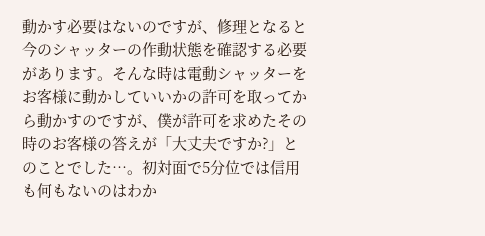動かす必要はないのですが、修理となると今のシャッターの作動状態を確認する必要があります。そんな時は電動シャッターをお客様に動かしていいかの許可を取ってから動かすのですが、僕が許可を求めたその時のお客様の答えが「大丈夫ですか?」とのことでした…。初対面で5分位では信用も何もないのはわか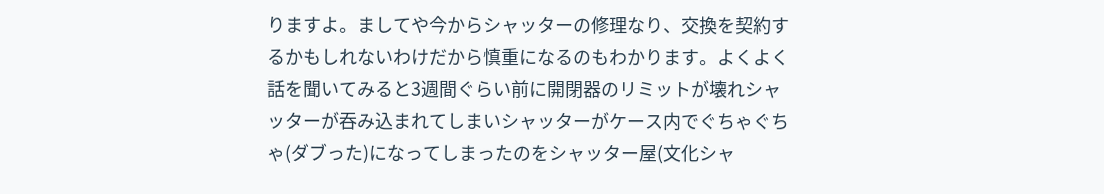りますよ。ましてや今からシャッターの修理なり、交換を契約するかもしれないわけだから慎重になるのもわかります。よくよく話を聞いてみると3週間ぐらい前に開閉器のリミットが壊れシャッターが吞み込まれてしまいシャッターがケース内でぐちゃぐちゃ(ダブった)になってしまったのをシャッター屋(文化シャ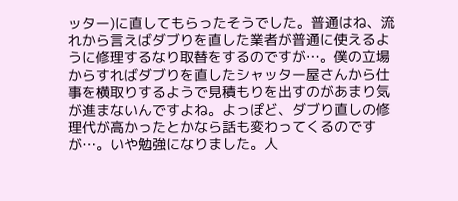ッター)に直してもらったそうでした。普通はね、流れから言えばダブりを直した業者が普通に使えるように修理するなり取替をするのですが…。僕の立場からすればダブりを直したシャッター屋さんから仕事を横取りするようで見積もりを出すのがあまり気が進まないんですよね。よっぽど、ダブり直しの修理代が高かったとかなら話も変わってくるのですが…。いや勉強になりました。人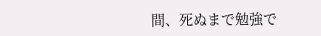間、死ぬまで勉強で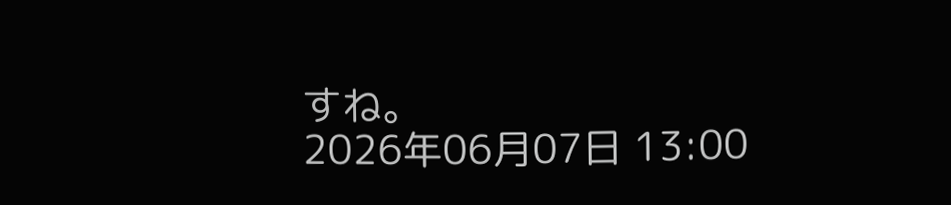すね。
2026年06月07日 13:00